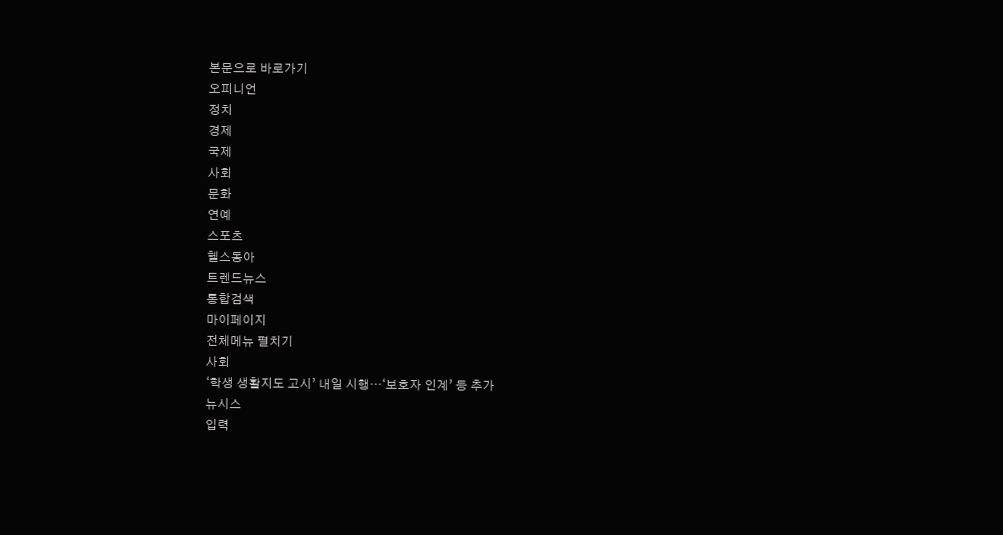본문으로 바로가기
오피니언
정치
경제
국제
사회
문화
연예
스포츠
헬스동아
트렌드뉴스
통합검색
마이페이지
전체메뉴 펼치기
사회
‘학생 생활지도 고시’ 내일 시행…‘보호자 인계’ 등 추가
뉴시스
입력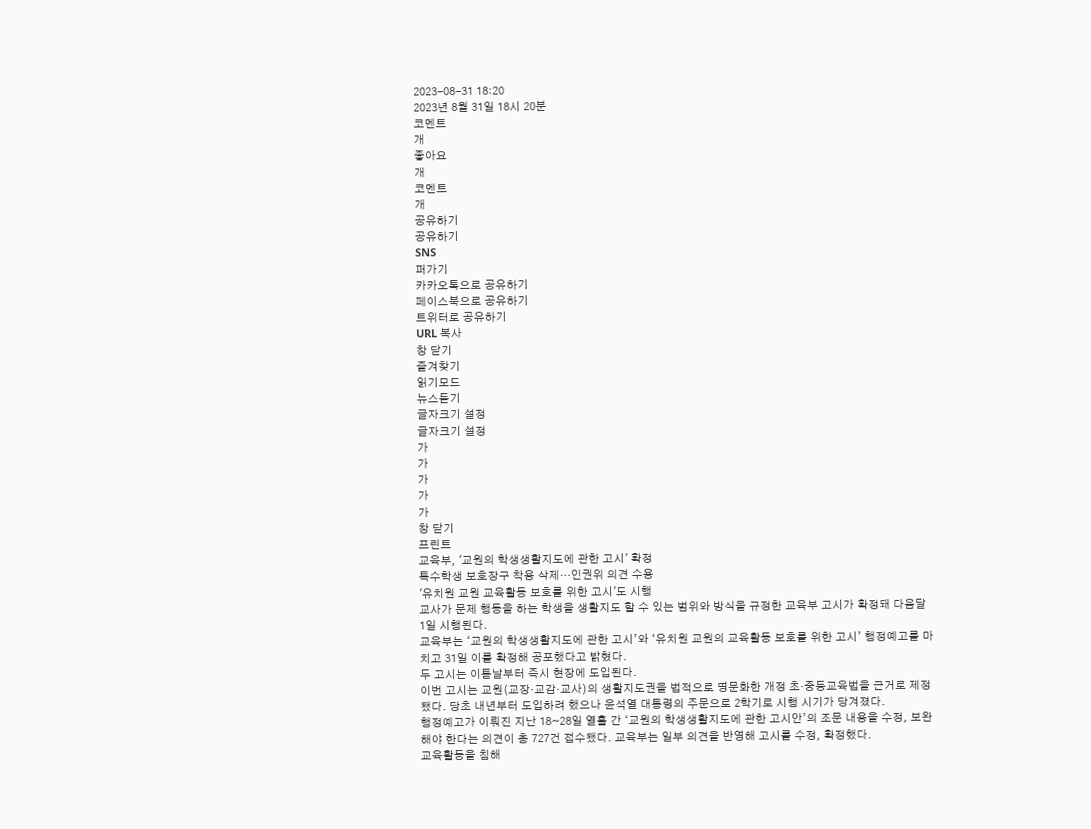2023-08-31 18:20
2023년 8월 31일 18시 20분
코멘트
개
좋아요
개
코멘트
개
공유하기
공유하기
SNS
퍼가기
카카오톡으로 공유하기
페이스북으로 공유하기
트위터로 공유하기
URL 복사
창 닫기
즐겨찾기
읽기모드
뉴스듣기
글자크기 설정
글자크기 설정
가
가
가
가
가
창 닫기
프린트
교육부, '교원의 학생생활지도에 관한 고시' 확정
특수학생 보호장구 착용 삭제…인권위 의견 수용
'유치원 교원 교육활동 보호를 위한 고시'도 시행
교사가 문제 행동을 하는 학생을 생활지도 할 수 있는 범위와 방식을 규정한 교육부 고시가 확정돼 다음달 1일 시행된다.
교육부는 ‘교원의 학생생활지도에 관한 고시’와 ‘유치원 교원의 교육활동 보호를 위한 고시’ 행정예고를 마치고 31일 이를 확정해 공포했다고 밝혔다.
두 고시는 이튿날부터 즉시 현장에 도입된다.
이번 고시는 교원(교장·교감·교사)의 생활지도권을 법적으로 명문화한 개정 초·중등교육법을 근거로 제정됐다. 당초 내년부터 도입하려 했으나 윤석열 대통령의 주문으로 2학기로 시행 시기가 당겨졌다.
행정예고가 이뤄진 지난 18~28일 열흘 간 ‘교원의 학생생활지도에 관한 고시안’의 조문 내용을 수정, 보완해야 한다는 의견이 총 727건 접수됐다. 교육부는 일부 의견을 반영해 고시를 수정, 확정했다.
교육활동을 침해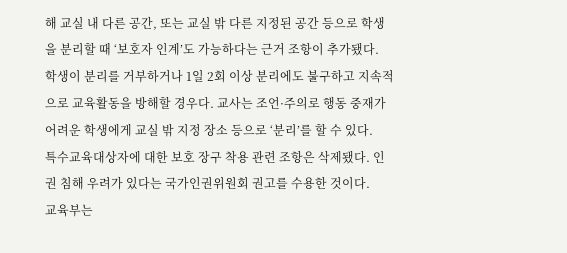해 교실 내 다른 공간, 또는 교실 밖 다른 지정된 공간 등으로 학생을 분리할 때 ‘보호자 인계’도 가능하다는 근거 조항이 추가됐다.
학생이 분리를 거부하거나 1일 2회 이상 분리에도 불구하고 지속적으로 교육활동을 방해할 경우다. 교사는 조언·주의로 행동 중재가 어려운 학생에게 교실 밖 지정 장소 등으로 ‘분리’를 할 수 있다.
특수교육대상자에 대한 보호 장구 착용 관련 조항은 삭제됐다. 인권 침해 우려가 있다는 국가인권위원회 권고를 수용한 것이다.
교육부는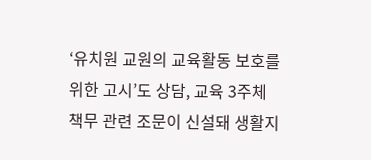‘유치원 교원의 교육활동 보호를 위한 고시’도 상담, 교육 3주체 책무 관련 조문이 신설돼 생활지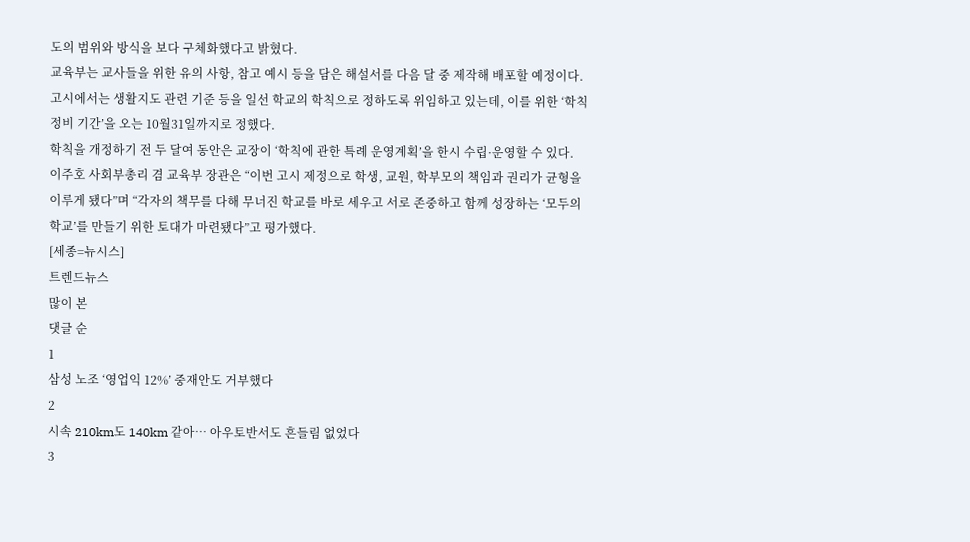도의 범위와 방식을 보다 구체화했다고 밝혔다.
교육부는 교사들을 위한 유의 사항, 참고 예시 등을 담은 해설서를 다음 달 중 제작해 배포할 예정이다.
고시에서는 생활지도 관련 기준 등을 일선 학교의 학칙으로 정하도록 위임하고 있는데, 이를 위한 ‘학칙 정비 기간’을 오는 10월31일까지로 정했다.
학칙을 개정하기 전 두 달여 동안은 교장이 ‘학칙에 관한 특례 운영계획’을 한시 수립·운영할 수 있다.
이주호 사회부총리 겸 교육부 장관은 “이번 고시 제정으로 학생, 교원, 학부모의 책임과 권리가 균형을 이루게 됐다”며 “각자의 책무를 다해 무너진 학교를 바로 세우고 서로 존중하고 함께 성장하는 ‘모두의 학교’를 만들기 위한 토대가 마련됐다”고 평가했다.
[세종=뉴시스]
트렌드뉴스
많이 본
댓글 순
1
삼성 노조 ‘영업익 12%’ 중재안도 거부했다
2
시속 210km도 140km 같아… 아우토반서도 흔들림 없었다
3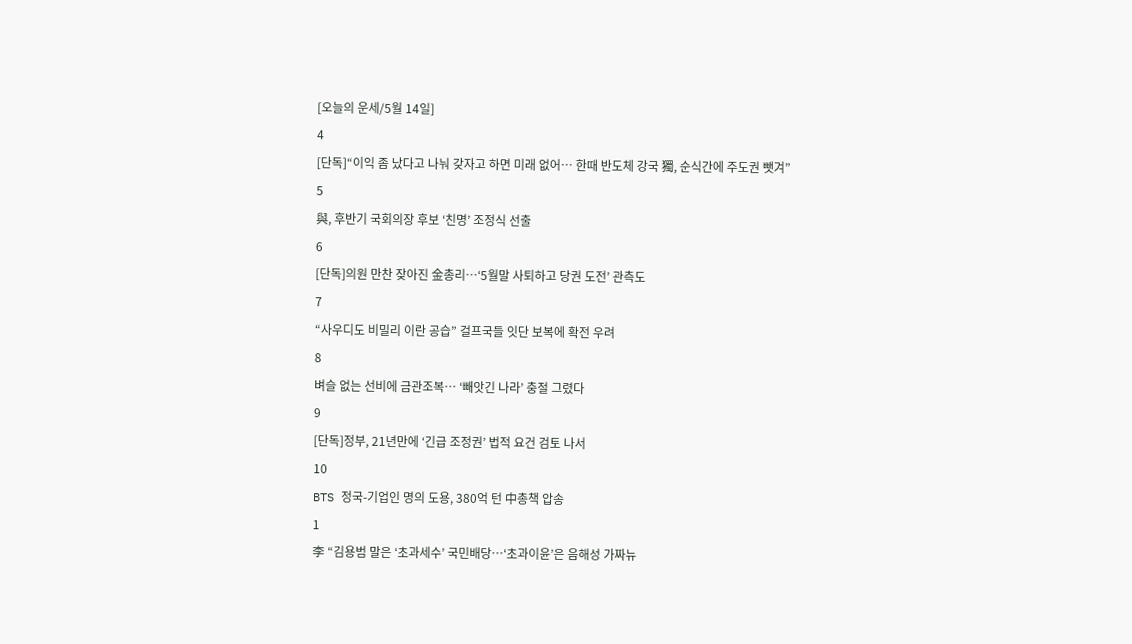[오늘의 운세/5월 14일]
4
[단독]“이익 좀 났다고 나눠 갖자고 하면 미래 없어… 한때 반도체 강국 獨, 순식간에 주도권 뺏겨”
5
與, 후반기 국회의장 후보 ‘친명’ 조정식 선출
6
[단독]의원 만찬 잦아진 金총리…‘5월말 사퇴하고 당권 도전’ 관측도
7
“사우디도 비밀리 이란 공습” 걸프국들 잇단 보복에 확전 우려
8
벼슬 없는 선비에 금관조복… ‘빼앗긴 나라’ 충절 그렸다
9
[단독]정부, 21년만에 ‘긴급 조정권’ 법적 요건 검토 나서
10
BTS 정국-기업인 명의 도용, 380억 턴 中총책 압송
1
李 “김용범 말은 ‘초과세수’ 국민배당…‘초과이윤’은 음해성 가짜뉴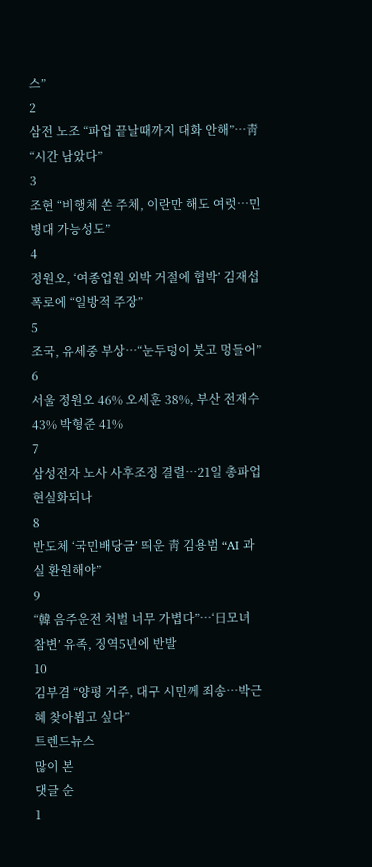스”
2
삼전 노조 “파업 끝날때까지 대화 안해”…靑 “시간 남았다”
3
조현 “비행체 쏜 주체, 이란만 해도 여럿…민병대 가능성도”
4
정원오, ‘여종업원 외박 거절에 협박’ 김재섭 폭로에 “일방적 주장”
5
조국, 유세중 부상…“눈두덩이 붓고 멍들어”
6
서울 정원오 46% 오세훈 38%, 부산 전재수 43% 박형준 41%
7
삼성전자 노사 사후조정 결렬…21일 총파업 현실화되나
8
반도체 ‘국민배당금’ 띄운 靑 김용범 “AI 과실 환원해야”
9
“韓 음주운전 처벌 너무 가볍다”…‘日모녀 참변’ 유족, 징역5년에 반발
10
김부겸 “양평 거주, 대구 시민께 죄송…박근혜 찾아뵙고 싶다”
트렌드뉴스
많이 본
댓글 순
1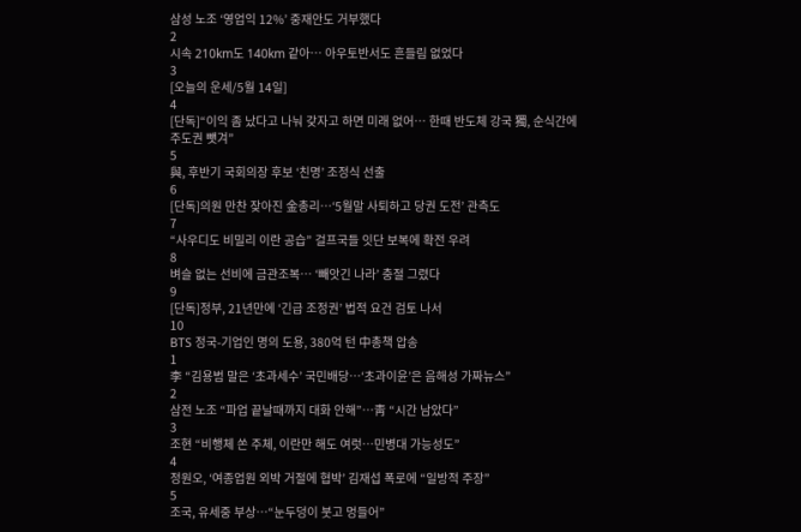삼성 노조 ‘영업익 12%’ 중재안도 거부했다
2
시속 210km도 140km 같아… 아우토반서도 흔들림 없었다
3
[오늘의 운세/5월 14일]
4
[단독]“이익 좀 났다고 나눠 갖자고 하면 미래 없어… 한때 반도체 강국 獨, 순식간에 주도권 뺏겨”
5
與, 후반기 국회의장 후보 ‘친명’ 조정식 선출
6
[단독]의원 만찬 잦아진 金총리…‘5월말 사퇴하고 당권 도전’ 관측도
7
“사우디도 비밀리 이란 공습” 걸프국들 잇단 보복에 확전 우려
8
벼슬 없는 선비에 금관조복… ‘빼앗긴 나라’ 충절 그렸다
9
[단독]정부, 21년만에 ‘긴급 조정권’ 법적 요건 검토 나서
10
BTS 정국-기업인 명의 도용, 380억 턴 中총책 압송
1
李 “김용범 말은 ‘초과세수’ 국민배당…‘초과이윤’은 음해성 가짜뉴스”
2
삼전 노조 “파업 끝날때까지 대화 안해”…靑 “시간 남았다”
3
조현 “비행체 쏜 주체, 이란만 해도 여럿…민병대 가능성도”
4
정원오, ‘여종업원 외박 거절에 협박’ 김재섭 폭로에 “일방적 주장”
5
조국, 유세중 부상…“눈두덩이 붓고 멍들어”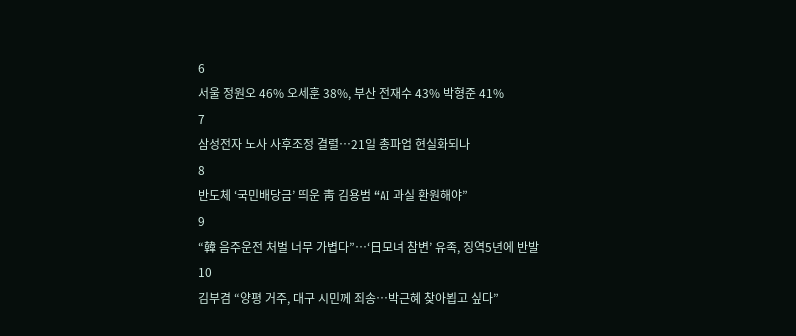6
서울 정원오 46% 오세훈 38%, 부산 전재수 43% 박형준 41%
7
삼성전자 노사 사후조정 결렬…21일 총파업 현실화되나
8
반도체 ‘국민배당금’ 띄운 靑 김용범 “AI 과실 환원해야”
9
“韓 음주운전 처벌 너무 가볍다”…‘日모녀 참변’ 유족, 징역5년에 반발
10
김부겸 “양평 거주, 대구 시민께 죄송…박근혜 찾아뵙고 싶다”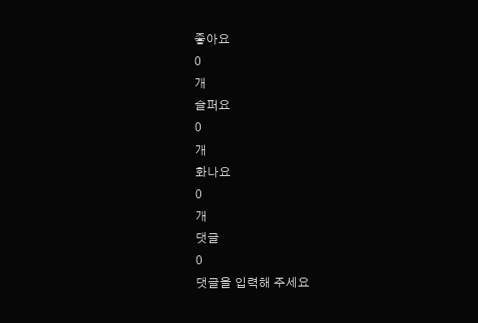좋아요
0
개
슬퍼요
0
개
화나요
0
개
댓글
0
댓글을 입력해 주세요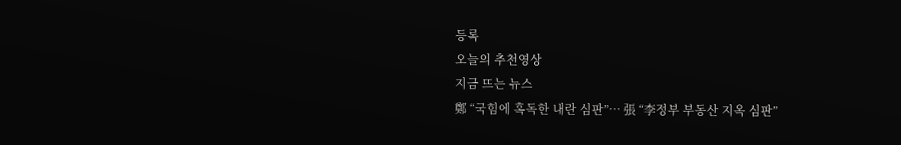등록
오늘의 추천영상
지금 뜨는 뉴스
鄭 “국힘에 혹독한 내란 심판”… 張 “李정부 부동산 지옥 심판”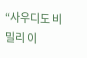“사우디도 비밀리 이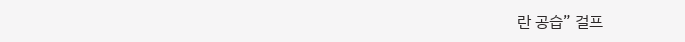란 공습” 걸프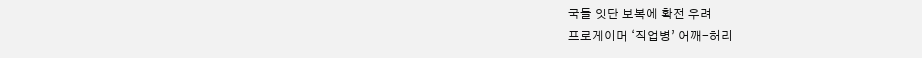국들 잇단 보복에 확전 우려
프로게이머 ‘직업병’ 어깨-허리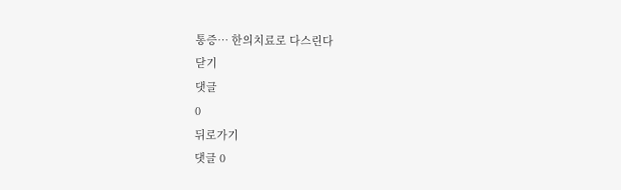통증… 한의치료로 다스린다
닫기
댓글
0
뒤로가기
댓글 0